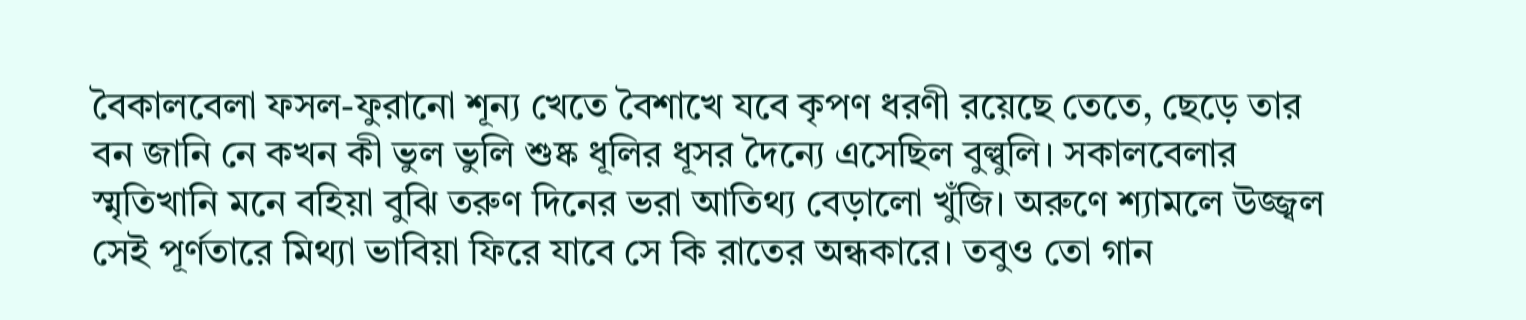বৈকালবেলা ফসল-ফুরানো শূন্য খেতে বৈশাখে যবে কৃপণ ধরণী রয়েছে তেতে, ছেড়ে তার বন জানি নে কখন কী ভুল ভুলি শুষ্ক ধূলির ধূসর দৈন্যে এসেছিল বুল্বুলি। সকালবেলার স্মৃতিখানি মনে বহিয়া বুঝি তরুণ দিনের ভরা আতিথ্য বেড়ালো খুঁজি। অরুণে শ্যামলে উজ্জ্বল সেই পূর্ণতারে মিথ্যা ভাবিয়া ফিরে যাবে সে কি রাতের অন্ধকারে। তবুও তো গান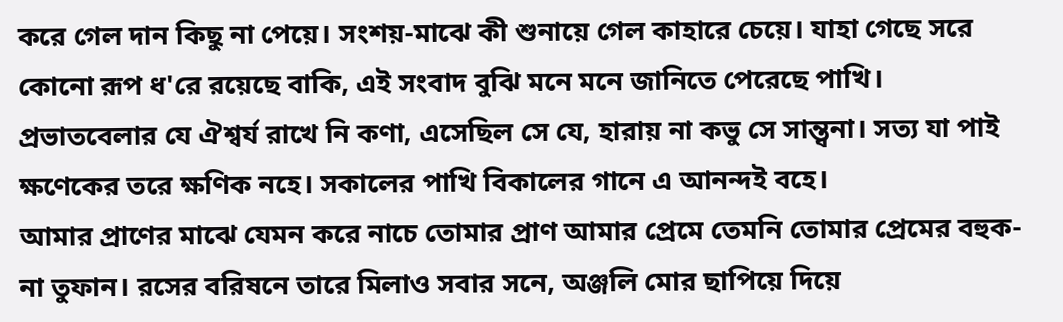করে গেল দান কিছু না পেয়ে। সংশয়-মাঝে কী শুনায়ে গেল কাহারে চেয়ে। যাহা গেছে সরে কোনো রূপ ধ'রে রয়েছে বাকি, এই সংবাদ বুঝি মনে মনে জানিতে পেরেছে পাখি। প্রভাতবেলার যে ঐশ্বর্য রাখে নি কণা, এসেছিল সে যে, হারায় না কভু সে সান্ত্বনা। সত্য যা পাই ক্ষণেকের তরে ক্ষণিক নহে। সকালের পাখি বিকালের গানে এ আনন্দই বহে।
আমার প্রাণের মাঝে যেমন করে নাচে তোমার প্রাণ আমার প্রেমে তেমনি তোমার প্রেমের বহুক-না তুফান। রসের বরিষনে তারে মিলাও সবার সনে, অঞ্জলি মোর ছাপিয়ে দিয়ে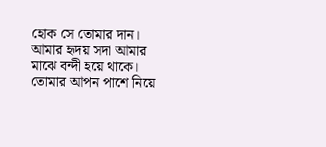হোক সে তোমার দান। আমার হৃদয় সদা আমার মাঝে বন্দী হয়ে থাকে। তোমার আপন পাশে নিয়ে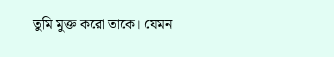তুমি মুক্ত করো তাকে। যেমন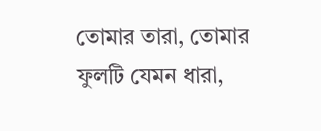তোমার তারা, তোমার ফুলটি যেমন ধারা,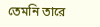তেমনি তারে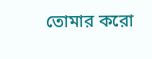তোমার করো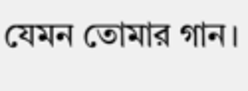যেমন তোমার গান।